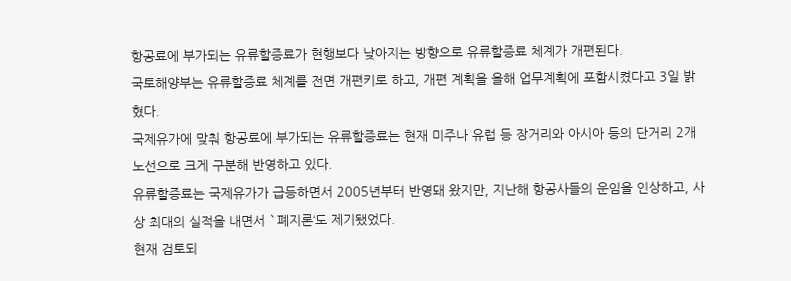항공료에 부가되는 유류할증료가 현행보다 낮아지는 방향으로 유류할증료 체계가 개편된다.
국토해양부는 유류할증료 체계를 전면 개편키로 하고, 개편 계획을 올해 업무계획에 포함시켰다고 3일 밝혔다.
국제유가에 맞춰 항공료에 부가되는 유류할증료는 현재 미주나 유럽 등 장거리와 아시아 등의 단거리 2개 노선으로 크게 구분해 반영하고 있다.
유류할증료는 국제유가가 급등하면서 2005년부터 반영돼 왔지만, 지난해 항공사들의 운임을 인상하고, 사상 최대의 실적을 내면서 `폐지론‘도 제기됐었다.
현재 검토되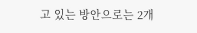고 있는 방안으로는 2개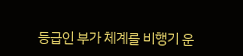등급인 부가 체계를 비행기 운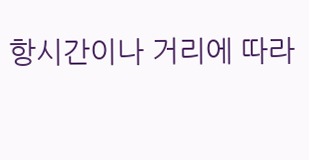항시간이나 거리에 따라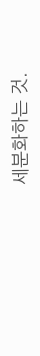세분화하는 것.